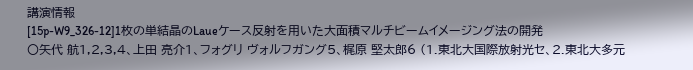講演情報
[15p-W9_326-12]1枚の単結晶のLaueケース反射を用いた大面積マルチビームイメージング法の開発
〇矢代 航1,2,3,4、上田 亮介1、フォグリ ヴォルフガング5、梶原 堅太郎6 (1.東北大国際放射光セ、2.東北大多元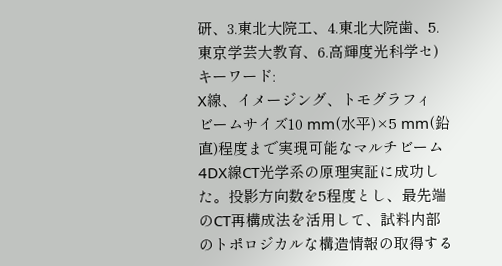研、3.東北大院工、4.東北大院歯、5.東京学芸大教育、6.高輝度光科学セ)
キーワード:
X線、イメージング、トモグラフィ
ビームサイズ10 mm(水平)×5 mm(鉛直)程度まで実現可能なマルチビーム4DX線CT光学系の原理実証に成功した。投影方向数を5程度とし、最先端のCT再構成法を活用して、試料内部のトポロジカルな構造情報の取得する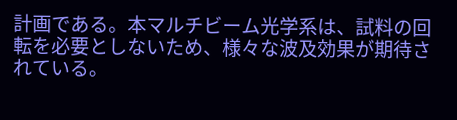計画である。本マルチビーム光学系は、試料の回転を必要としないため、様々な波及効果が期待されている。